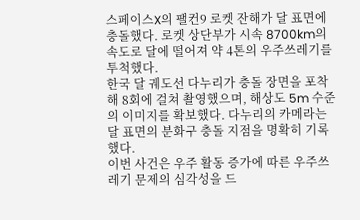스페이스X의 팰컨9 로켓 잔해가 달 표면에 충돌했다. 로켓 상단부가 시속 8700km의 속도로 달에 떨어져 약 4톤의 우주쓰레기를 투척했다.
한국 달 궤도선 다누리가 충돌 장면을 포착해 8회에 걸쳐 촬영했으며, 해상도 5m 수준의 이미지를 확보했다. 다누리의 카메라는 달 표면의 분화구 충돌 지점을 명확히 기록했다.
이번 사건은 우주 활동 증가에 따른 우주쓰레기 문제의 심각성을 드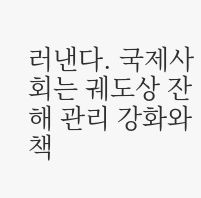러낸다. 국제사회는 궤도상 잔해 관리 강화와 책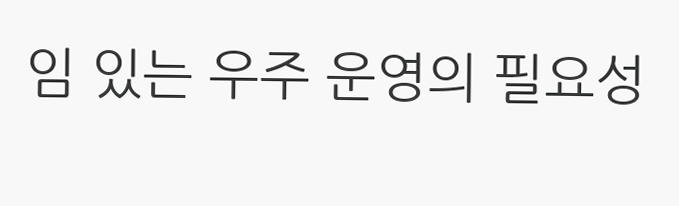임 있는 우주 운영의 필요성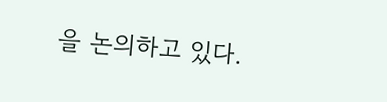을 논의하고 있다.